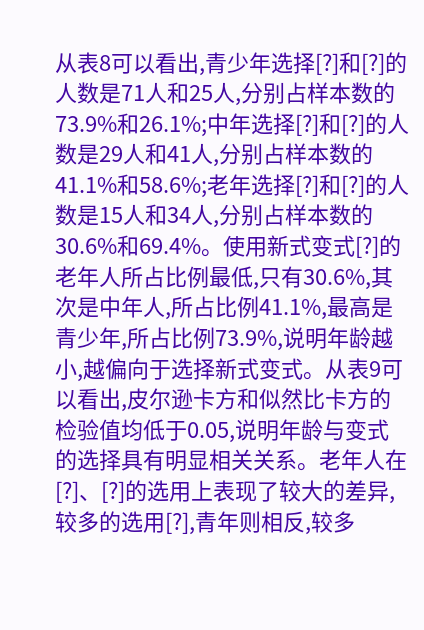从表8可以看出,青少年选择[?]和[?]的人数是71人和25人,分别占样本数的73.9%和26.1%;中年选择[?]和[?]的人数是29人和41人,分别占样本数的41.1%和58.6%;老年选择[?]和[?]的人数是15人和34人,分别占样本数的30.6%和69.4%。使用新式变式[?]的老年人所占比例最低,只有30.6%,其次是中年人,所占比例41.1%,最高是青少年,所占比例73.9%,说明年龄越小,越偏向于选择新式变式。从表9可以看出,皮尔逊卡方和似然比卡方的检验值均低于0.05,说明年龄与变式的选择具有明显相关关系。老年人在[?]、[?]的选用上表现了较大的差异,较多的选用[?],青年则相反,较多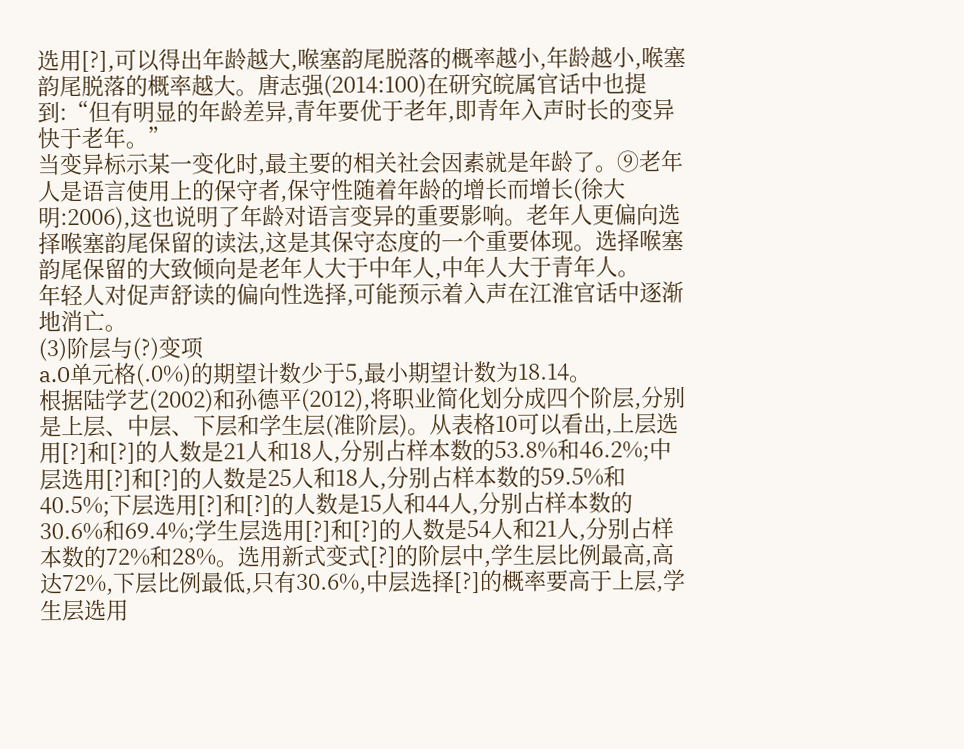选用[?],可以得出年龄越大,喉塞韵尾脱落的概率越小,年龄越小,喉塞韵尾脱落的概率越大。唐志强(2014:100)在研究皖属官话中也提到:“但有明显的年龄差异,青年要优于老年,即青年入声时长的变异快于老年。”
当变异标示某一变化时,最主要的相关社会因素就是年龄了。⑨老年人是语言使用上的保守者,保守性随着年龄的增长而增长(徐大明:2006),这也说明了年龄对语言变异的重要影响。老年人更偏向选择喉塞韵尾保留的读法,这是其保守态度的一个重要体现。选择喉塞韵尾保留的大致倾向是老年人大于中年人,中年人大于青年人。
年轻人对促声舒读的偏向性选择,可能预示着入声在江淮官话中逐渐地消亡。
(3)阶层与(?)变项
a.0单元格(.0%)的期望计数少于5,最小期望计数为18.14。
根据陆学艺(2002)和孙德平(2012),将职业简化划分成四个阶层,分别是上层、中层、下层和学生层(准阶层)。从表格10可以看出,上层选用[?]和[?]的人数是21人和18人,分别占样本数的53.8%和46.2%;中层选用[?]和[?]的人数是25人和18人,分别占样本数的59.5%和40.5%;下层选用[?]和[?]的人数是15人和44人,分别占样本数的30.6%和69.4%;学生层选用[?]和[?]的人数是54人和21人,分别占样本数的72%和28%。选用新式变式[?]的阶层中,学生层比例最高,高达72%,下层比例最低,只有30.6%,中层选择[?]的概率要高于上层,学生层选用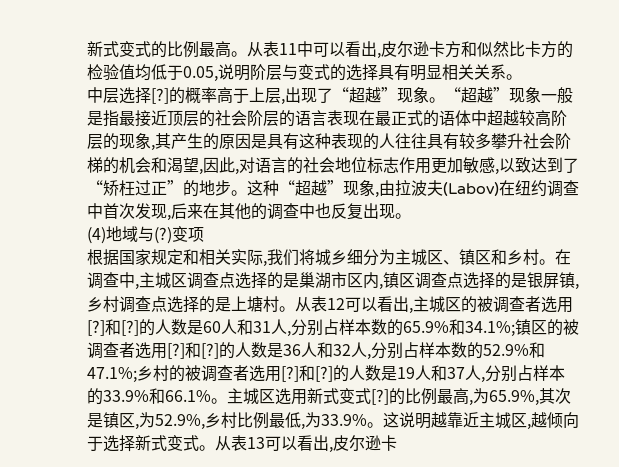新式变式的比例最高。从表11中可以看出,皮尔逊卡方和似然比卡方的检验值均低于0.05,说明阶层与变式的选择具有明显相关关系。
中层选择[?]的概率高于上层,出现了“超越”现象。“超越”现象一般是指最接近顶层的社会阶层的语言表现在最正式的语体中超越较高阶层的现象,其产生的原因是具有这种表现的人往往具有较多攀升社会阶梯的机会和渴望,因此,对语言的社会地位标志作用更加敏感,以致达到了“矫枉过正”的地步。这种“超越”现象,由拉波夫(Labov)在纽约调查中首次发现,后来在其他的调查中也反复出现。
(4)地域与(?)变项
根据国家规定和相关实际,我们将城乡细分为主城区、镇区和乡村。在调查中,主城区调查点选择的是巢湖市区内,镇区调查点选择的是银屏镇,乡村调查点选择的是上塘村。从表12可以看出,主城区的被调查者选用[?]和[?]的人数是60人和31人,分别占样本数的65.9%和34.1%;镇区的被调查者选用[?]和[?]的人数是36人和32人,分别占样本数的52.9%和47.1%;乡村的被调查者选用[?]和[?]的人数是19人和37人,分别占样本的33.9%和66.1%。主城区选用新式变式[?]的比例最高,为65.9%,其次是镇区,为52.9%,乡村比例最低,为33.9%。这说明越靠近主城区,越倾向于选择新式变式。从表13可以看出,皮尔逊卡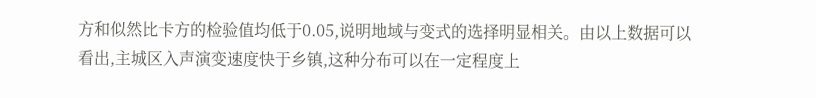方和似然比卡方的检验值均低于0.05,说明地域与变式的选择明显相关。由以上数据可以看出,主城区入声演变速度快于乡镇,这种分布可以在一定程度上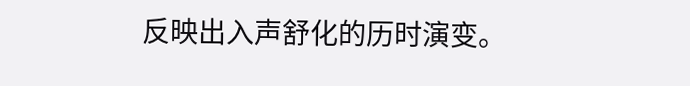反映出入声舒化的历时演变。